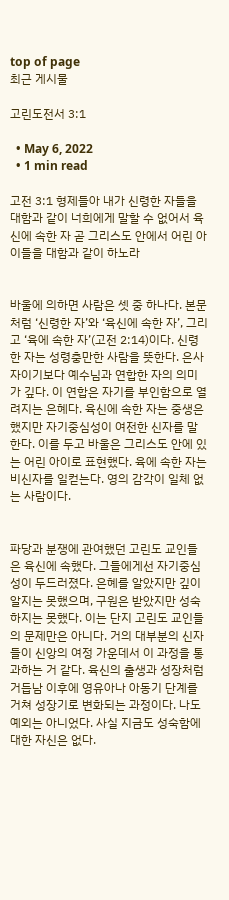top of page
최근 게시물

고린도전서 3:1

  • May 6, 2022
  • 1 min read

고전 3:1 형제들아 내가 신령한 자들을 대함과 같이 너희에게 말할 수 없어서 육신에 속한 자 곧 그리스도 안에서 어린 아이들을 대함과 같이 하노라


바울에 의하면 사람은 셋 중 하나다. 본문처럼 ‘신령한 자’와 ‘육신에 속한 자’, 그리고 ‘육에 속한 자’(고전 2:14)이다. 신령한 자는 성령충만한 사람을 뜻한다. 은사자이기보다 예수님과 연합한 자의 의미가 깊다. 이 연합은 자기를 부인함으로 열려지는 은혜다. 육신에 속한 자는 중생은 했지만 자기중심성이 여전한 신자를 말한다. 이를 두고 바울은 그리스도 안에 있는 어린 아이로 표현했다. 육에 속한 자는 비신자를 일컫는다. 영의 감각이 일체 없는 사람이다.


파당과 분쟁에 관여했던 고린도 교인들은 육신에 속했다. 그들에게선 자기중심성이 두드러졌다. 은혜를 알았지만 깊이 알지는 못했으며, 구원은 받았지만 성숙하지는 못했다. 이는 단지 고린도 교인들의 문제만은 아니다. 거의 대부분의 신자들이 신앙의 여정 가운데서 이 과정을 통과하는 거 같다. 육신의 출생과 성장처럼 거듭남 이후에 영유아나 아동기 단계를 거쳐 성장기로 변화되는 과정이다. 나도 예외는 아니었다. 사실 지금도 성숙함에 대한 자신은 없다.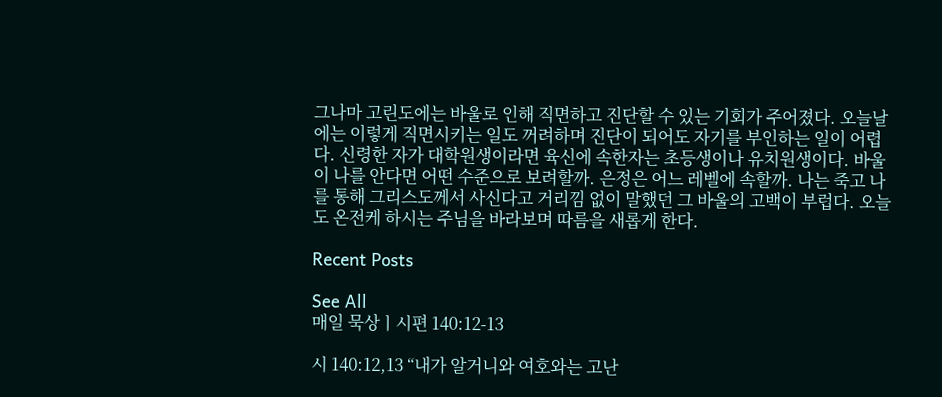그나마 고린도에는 바울로 인해 직면하고 진단할 수 있는 기회가 주어졌다. 오늘날에는 이렇게 직면시키는 일도 꺼려하며 진단이 되어도 자기를 부인하는 일이 어렵다. 신령한 자가 대학원생이라면 육신에 속한자는 초등생이나 유치원생이다. 바울이 나를 안다면 어떤 수준으로 보려할까. 은정은 어느 레벨에 속할까. 나는 죽고 나를 통해 그리스도께서 사신다고 거리낌 없이 말했던 그 바울의 고백이 부럽다. 오늘도 온전케 하시는 주님을 바라보며 따름을 새롭게 한다.

Recent Posts

See All
매일 묵상ㅣ시편 140:12-13

시 140:12,13 “내가 알거니와 여호와는 고난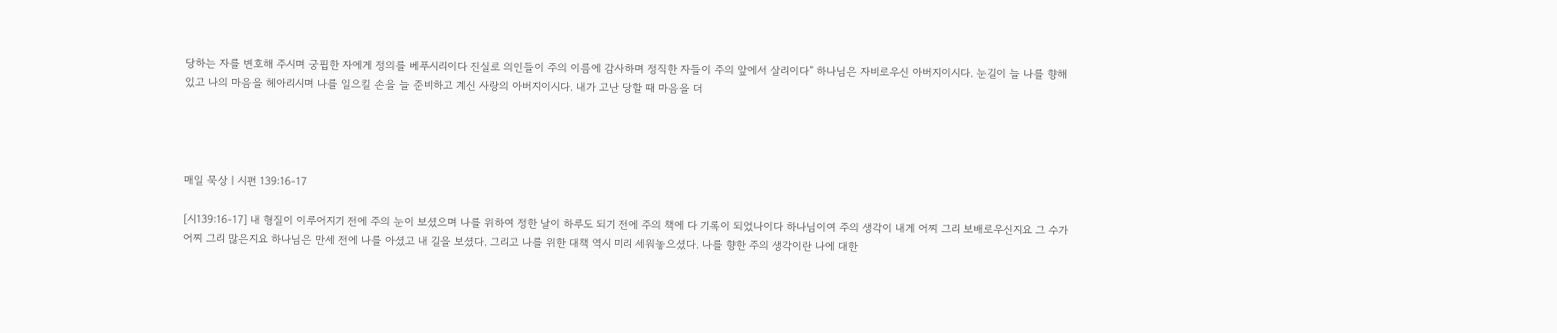당하는 자를 변호해 주시며 궁핍한 자에게 정의를 베푸시리이다 진실로 의인들이 주의 이름에 감사하며 정직한 자들이 주의 앞에서 살리이다” 하나님은 자비로우신 아버지이시다. 눈길이 늘 나를 향해 있고 나의 마음을 헤아리시며 나를 일으킬 손을 늘 준비하고 계신 사랑의 아버지이시다. 내가 고난 당할 때 마음을 더




매일 묵상ㅣ시편 139:16-17

[시139:16-17] 내 형질이 이루어지기 전에 주의 눈이 보셨으며 나를 위하여 정한 날이 하루도 되기 전에 주의 책에 다 기록이 되었나이다 하나님이여 주의 생각이 내게 어찌 그리 보배로우신지요 그 수가 어찌 그리 많은지요 하나님은 만세 전에 나를 아셨고 내 길을 보셨다. 그리고 나를 위한 대책 역시 미리 세워놓으셨다. 나를 향한 주의 생각이란 나에 대한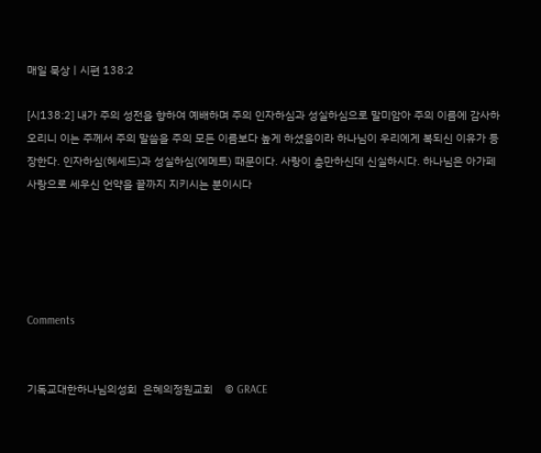매일 묵상ㅣ시편 138:2

[시138:2] 내가 주의 성전을 향하여 예배하며 주의 인자하심과 성실하심으로 말미암아 주의 이름에 감사하오리니 이는 주께서 주의 말씀을 주의 모든 이름보다 높게 하셨음이라 하나님이 우리에게 복되신 이유가 등장한다. 인자하심(헤세드)과 성실하심(에메트) 때문이다. 사랑이 충만하신데 신실하시다. 하나님은 아가페 사랑으로 세우신 언약을 끝까지 지키시는 분이시다





Comments


기독교대한하나님의성회  은혜의정원교회    © GRACE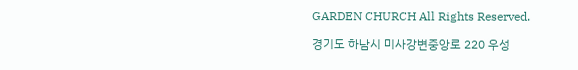GARDEN CHURCH All Rights Reserved.

경기도 하남시 미사강변중앙로 220 우성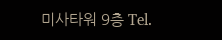미사타워 9층 Tel.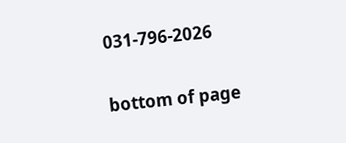031-796-2026

bottom of page